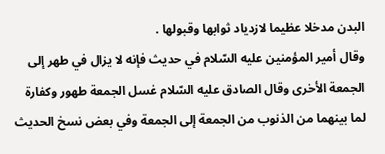البدن مدخلا عظيما لازدياد ثوابها وقبولها .
وقال أمير المؤمنين عليه السّلام في حديث فإنه لا يزال في طهر إلى الجمعة الأخرى وقال الصادق عليه السّلام غسل الجمعة طهور وكفارة لما بينهما من الذنوب من الجمعة إلى الجمعة وفي بعض نسخ الحديث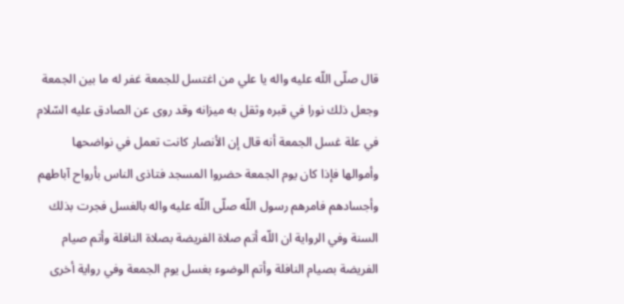قال صلّى اللّه عليه واله يا علي من اغتسل للجمعة غفر له ما بين الجمعة وجعل ذلك نورا في قبره وثقل به ميزانه وقد روى عن الصادق عليه السّلام في علة غسل الجمعة أنه قال إن الأنصار كانت تعمل في نواضحها وأموالها فإذا كان يوم الجمعة حضروا المسجد فتاذى الناس بأرواح آباطهم وأجسادهم فامرهم رسول اللّه صلّى اللّه عليه واله بالغسل فجرت بذلك السنة وفي الرواية ان اللّه أتم صلاة الفريضة بصلاة النافلة وأتم صيام الفريضة بصيام النافلة وأتم الوضوء بغسل يوم الجمعة وفي رواية أخرى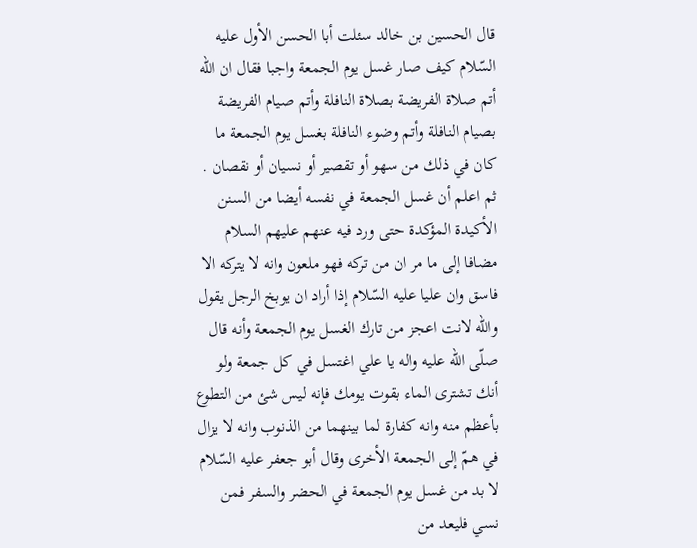قال الحسين بن خالد سئلت أبا الحسن الأول عليه السّلام كيف صار غسل يوم الجمعة واجبا فقال ان اللّه أتم صلاة الفريضة بصلاة النافلة وأتم صيام الفريضة بصيام النافلة وأتم وضوء النافلة بغسل يوم الجمعة ما كان في ذلك من سهو أو تقصير أو نسيان أو نقصان .
ثم اعلم أن غسل الجمعة في نفسه أيضا من السنن الأكيدة المؤكدة حتى ورد فيه عنهم عليهم السلام مضافا إلى ما مر ان من تركه فهو ملعون وانه لا يتركه الا فاسق وان عليا عليه السّلام إذا أراد ان يوبخ الرجل يقول واللّه لانت اعجز من تارك الغسل يوم الجمعة وأنه قال صلّى اللّه عليه واله يا علي اغتسل في كل جمعة ولو أنك تشترى الماء بقوت يومك فإنه ليس شئ من التطوع بأعظم منه وانه كفارة لما بينهما من الذنوب وانه لا يزال في همّ إلى الجمعة الأخرى وقال أبو جعفر عليه السّلام لا بد من غسل يوم الجمعة في الحضر والسفر فمن نسي فليعد من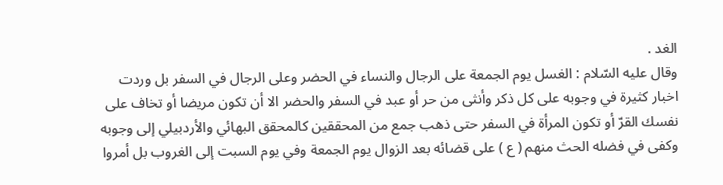الغد .
وقال عليه السّلام : الغسل يوم الجمعة على الرجال والنساء في الحضر وعلى الرجال في السفر بل وردت اخبار كثيرة في وجوبه على كل ذكر وأنثى من حر أو عبد في السفر والحضر الا أن تكون مريضا أو تخاف على نفسك القرّ أو تكون المرأة في السفر حتى ذهب جمع من المحققين كالمحقق البهائي والأردبيلي إلى وجوبه وكفى في فضله الحث منهم ( ع ) على قضائه بعد الزوال يوم الجمعة وفي يوم السبت إلى الغروب بل أمروا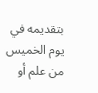بتقديمه في يوم الخميس من علم أو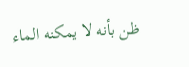ظن بأنه لا يمكنه الماء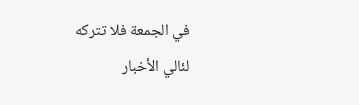في الجمعة فلا تتركه
لئالي الأخبار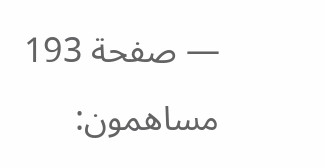— صفحة 193
مساهمون: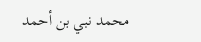محمد نبي بن أحمد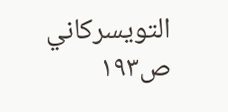التويسركاني
ص١٩٣